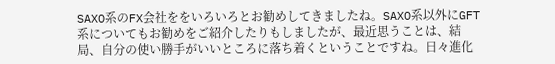SAXO系のFX会社ををいろいろとお勧めしてきましたね。SAXO系以外にGFT系についてもお勧めをご紹介したりもしましたが、最近思うことは、結局、自分の使い勝手がいいところに落ち着くということですね。日々進化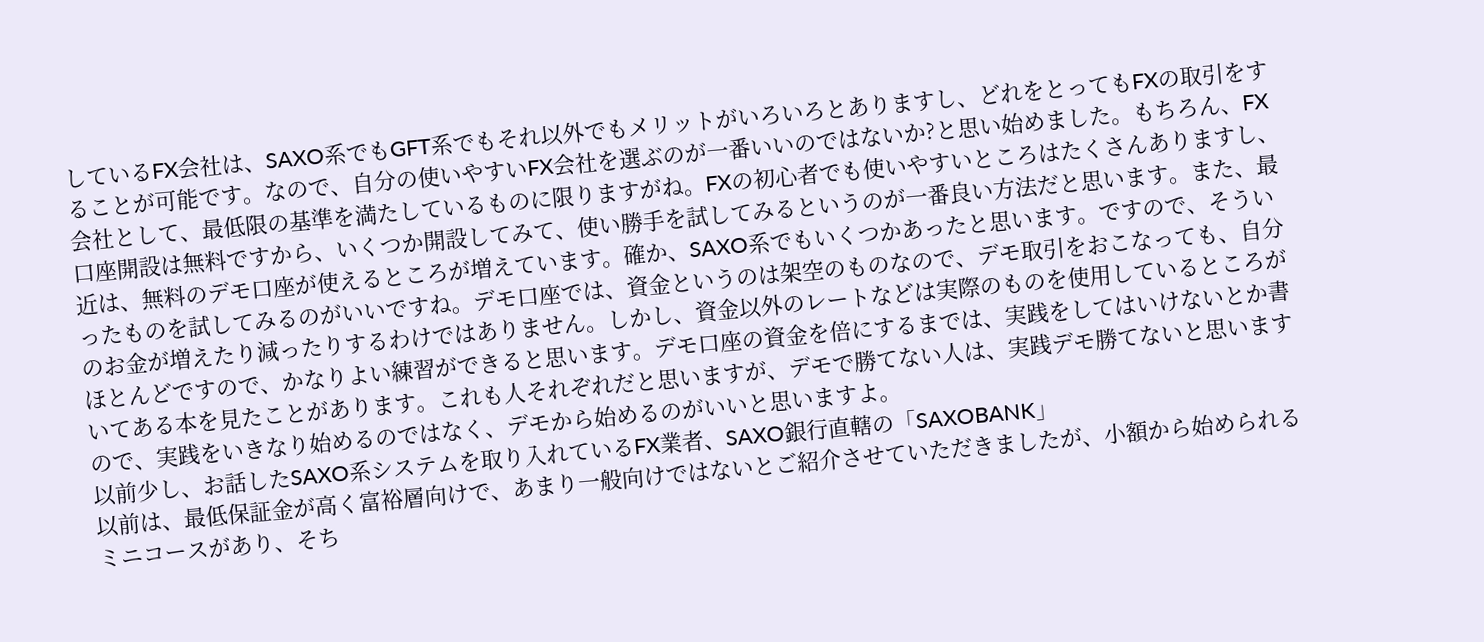しているFX会社は、SAXO系でもGFT系でもそれ以外でもメリットがいろいろとありますし、どれをとってもFXの取引をすることが可能です。なので、自分の使いやすいFX会社を選ぶのが一番いいのではないか?と思い始めました。もちろん、FX会社として、最低限の基準を満たしているものに限りますがね。FXの初心者でも使いやすいところはたくさんありますし、口座開設は無料ですから、いくつか開設してみて、使い勝手を試してみるというのが一番良い方法だと思います。また、最近は、無料のデモ口座が使えるところが増えています。確か、SAXO系でもいくつかあったと思います。ですので、そういったものを試してみるのがいいですね。デモ口座では、資金というのは架空のものなので、デモ取引をおこなっても、自分のお金が増えたり減ったりするわけではありません。しかし、資金以外のレートなどは実際のものを使用しているところがほとんどですので、かなりよい練習ができると思います。デモ口座の資金を倍にするまでは、実践をしてはいけないとか書いてある本を見たことがあります。これも人それぞれだと思いますが、デモで勝てない人は、実践デモ勝てないと思いますので、実践をいきなり始めるのではなく、デモから始めるのがいいと思いますよ。
以前少し、お話したSAXO系システムを取り入れているFX業者、SAXO銀行直轄の「SAXOBANK」
以前は、最低保証金が高く富裕層向けで、あまり一般向けではないとご紹介させていただきましたが、小額から始められるミニコースがあり、そち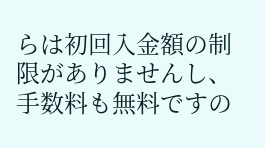らは初回入金額の制限がありませんし、手数料も無料ですの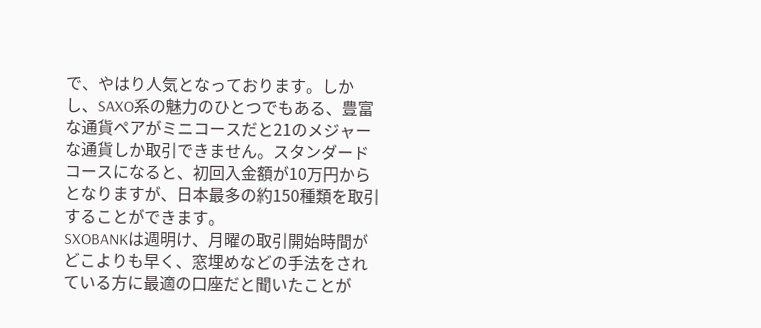で、やはり人気となっております。しかし、SAXO系の魅力のひとつでもある、豊富な通貨ペアがミニコースだと21のメジャーな通貨しか取引できません。スタンダードコースになると、初回入金額が10万円からとなりますが、日本最多の約150種類を取引することができます。
SXOBANKは週明け、月曜の取引開始時間がどこよりも早く、窓埋めなどの手法をされている方に最適の口座だと聞いたことが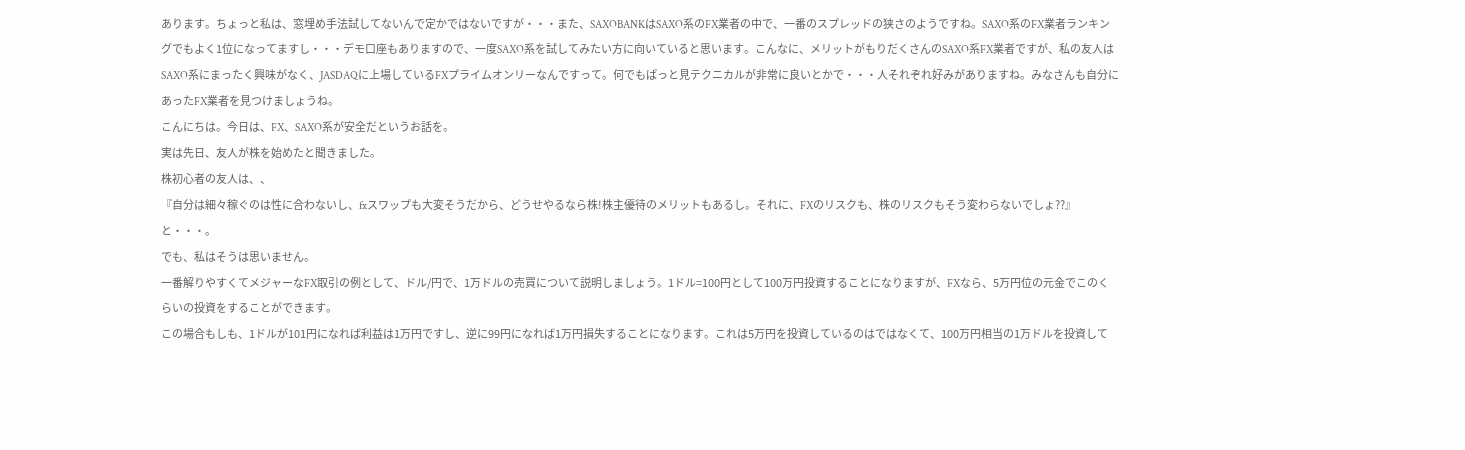あります。ちょっと私は、窓埋め手法試してないんで定かではないですが・・・また、SAXOBANKはSAXO系のFX業者の中で、一番のスプレッドの狭さのようですね。SAXO系のFX業者ランキングでもよく1位になってますし・・・デモ口座もありますので、一度SAXO系を試してみたい方に向いていると思います。こんなに、メリットがもりだくさんのSAXO系FX業者ですが、私の友人はSAXO系にまったく興味がなく、JASDAQに上場しているFXプライムオンリーなんですって。何でもぱっと見テクニカルが非常に良いとかで・・・人それぞれ好みがありますね。みなさんも自分にあったFX業者を見つけましょうね。
こんにちは。今日は、FX、SAXO系が安全だというお話を。
実は先日、友人が株を始めたと聞きました。
株初心者の友人は、、
『自分は細々稼ぐのは性に合わないし、fxスワップも大変そうだから、どうせやるなら株!株主優待のメリットもあるし。それに、FXのリスクも、株のリスクもそう変わらないでしょ??』と・・・。
でも、私はそうは思いません。
一番解りやすくてメジャーなFX取引の例として、ドル/円で、1万ドルの売買について説明しましょう。1ドル=100円として100万円投資することになりますが、FXなら、5万円位の元金でこのくらいの投資をすることができます。
この場合もしも、1ドルが101円になれば利益は1万円ですし、逆に99円になれば1万円損失することになります。これは5万円を投資しているのはではなくて、100万円相当の1万ドルを投資して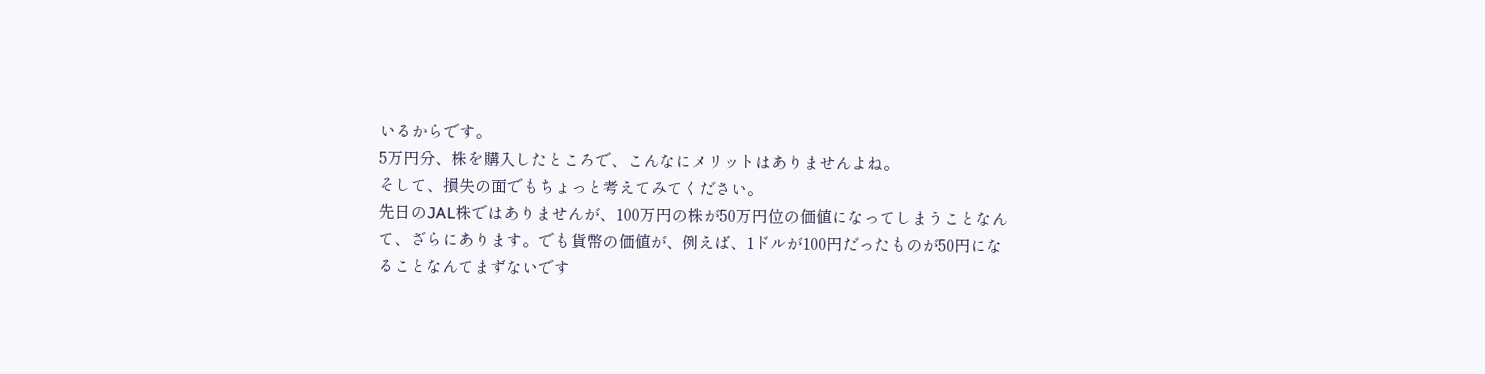いるからです。
5万円分、株を購入したところで、こんなにメリットはありませんよね。
そして、損失の面でもちょっと考えてみてください。
先日のJAL株ではありませんが、100万円の株が50万円位の価値になってしまうことなんて、ざらにあります。でも貨幣の価値が、例えば、1ドルが100円だったものが50円になることなんてまずないです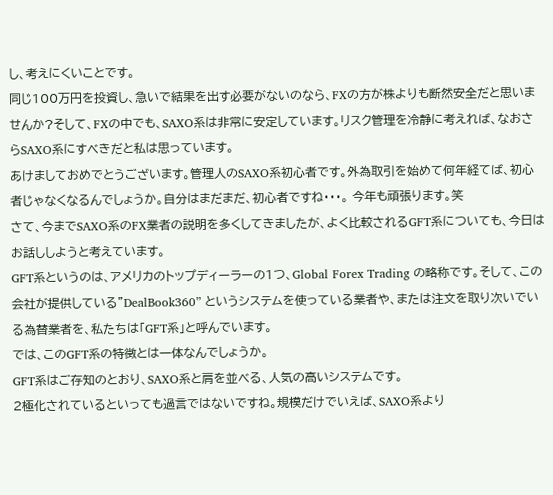し、考えにくいことです。
同じ100万円を投資し、急いで結果を出す必要がないのなら、FXの方が株よりも断然安全だと思いませんか?そして、FXの中でも、SAXO系は非常に安定しています。リスク管理を冷静に考えれば、なおさらSAXO系にすべきだと私は思っています。
あけましておめでとうございます。管理人のSAXO系初心者です。外為取引を始めて何年経てば、初心者じゃなくなるんでしょうか。自分はまだまだ、初心者ですね・・・。 今年も頑張ります。笑
さて、今までSAXO系のFX業者の説明を多くしてきましたが、よく比較されるGFT系についても、今日はお話ししようと考えています。
GFT系というのは、アメリカのトップディーラーの1つ、Global Forex Trading の略称です。そして、この会社が提供している”DealBook360” というシステムを使っている業者や、または注文を取り次いでいる為替業者を、私たちは「GFT系」と呼んでいます。
では、このGFT系の特徴とは一体なんでしょうか。
GFT系はご存知のとおり、SAXO系と肩を並べる、人気の高いシステムです。
2極化されているといっても過言ではないですね。規模だけでいえば、SAXO系より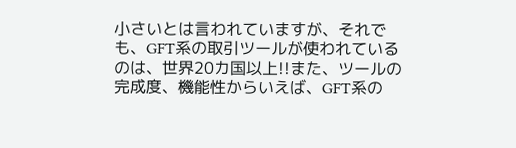小さいとは言われていますが、それでも、GFT系の取引ツールが使われているのは、世界20カ国以上!!また、ツールの完成度、機能性からいえば、GFT系の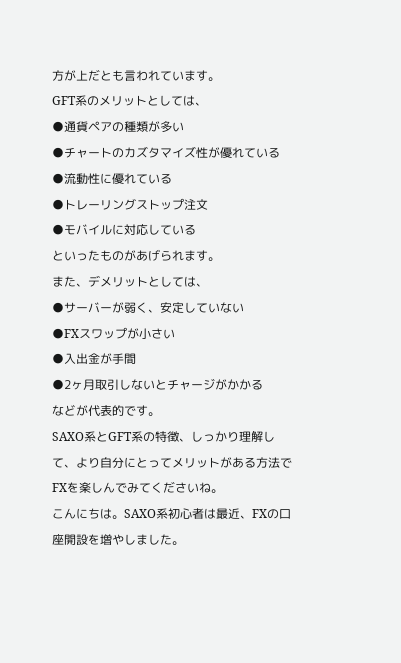方が上だとも言われています。
GFT系のメリットとしては、
●通貨ペアの種類が多い
●チャートのカズタマイズ性が優れている
●流動性に優れている
●トレーリングストップ注文
●モバイルに対応している
といったものがあげられます。
また、デメリットとしては、
●サーバーが弱く、安定していない
●FXスワップが小さい
●入出金が手間
●2ヶ月取引しないとチャージがかかる
などが代表的です。
SAXO系とGFT系の特徴、しっかり理解して、より自分にとってメリットがある方法でFXを楽しんでみてくださいね。
こんにちは。SAXO系初心者は最近、FXの口座開設を増やしました。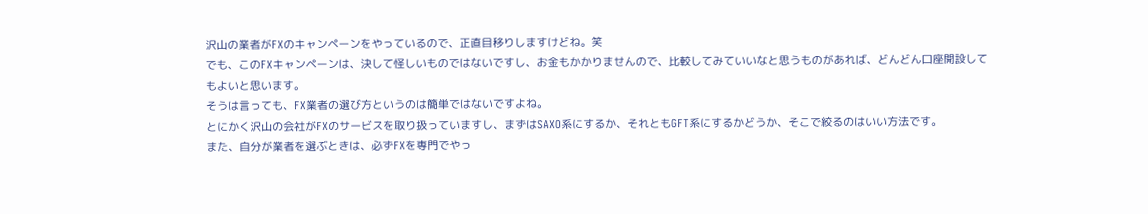沢山の業者がFXのキャンペーンをやっているので、正直目移りしますけどね。笑
でも、このFXキャンペーンは、決して怪しいものではないですし、お金もかかりませんので、比較してみていいなと思うものがあれば、どんどん口座開設してもよいと思います。
そうは言っても、FX業者の選び方というのは簡単ではないですよね。
とにかく沢山の会社がFXのサービスを取り扱っていますし、まずはSAXO系にするか、それともGFT系にするかどうか、そこで絞るのはいい方法です。
また、自分が業者を選ぶときは、必ずFXを専門でやっ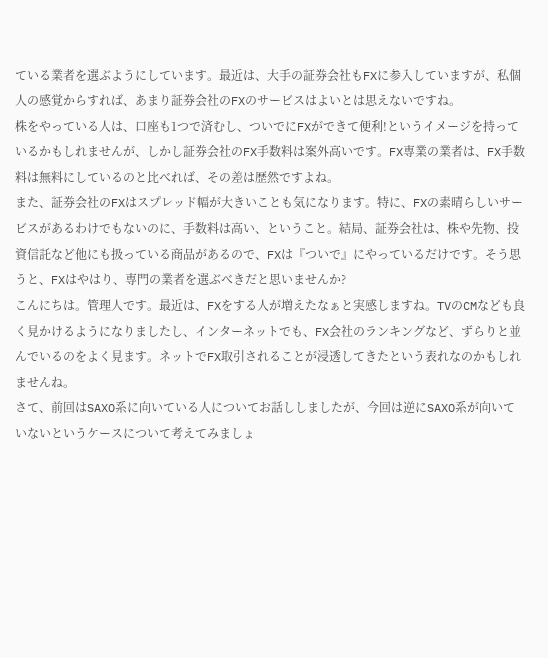ている業者を選ぶようにしています。最近は、大手の証券会社もFXに参入していますが、私個人の感覚からすれば、あまり証券会社のFXのサービスはよいとは思えないですね。
株をやっている人は、口座も1つで済むし、ついでにFXができて便利!というイメージを持っているかもしれませんが、しかし証券会社のFX手数料は案外高いです。FX専業の業者は、FX手数料は無料にしているのと比べれば、その差は歴然ですよね。
また、証券会社のFXはスプレッド幅が大きいことも気になります。特に、FXの素晴らしいサービスがあるわけでもないのに、手数料は高い、ということ。結局、証券会社は、株や先物、投資信託など他にも扱っている商品があるので、FXは『ついで』にやっているだけです。そう思うと、FXはやはり、専門の業者を選ぶべきだと思いませんか?
こんにちは。管理人です。最近は、FXをする人が増えたなぁと実感しますね。TVのCMなども良く見かけるようになりましたし、インターネットでも、FX会社のランキングなど、ずらりと並んでいるのをよく見ます。ネットでFX取引されることが浸透してきたという表れなのかもしれませんね。
さて、前回はSAXO系に向いている人についてお話ししましたが、今回は逆にSAXO系が向いていないというケースについて考えてみましょ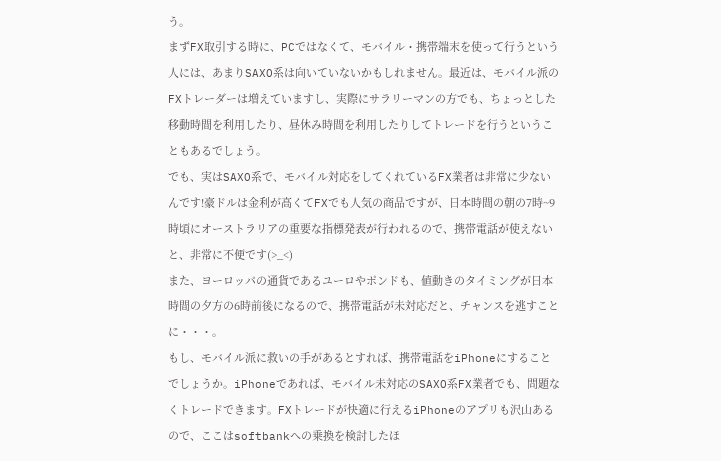う。
まずFX取引する時に、PCではなくて、モバイル・携帯端末を使って行うという人には、あまりSAXO系は向いていないかもしれません。最近は、モバイル派のFXトレーダーは増えていますし、実際にサラリーマンの方でも、ちょっとした移動時間を利用したり、昼休み時間を利用したりしてトレードを行うということもあるでしょう。
でも、実はSAXO系で、モバイル対応をしてくれているFX業者は非常に少ないんです!豪ドルは金利が高くてFXでも人気の商品ですが、日本時間の朝の7時~9時頃にオーストラリアの重要な指標発表が行われるので、携帯電話が使えないと、非常に不便です(>_<)
また、ヨーロッパの通貨であるユーロやポンドも、値動きのタイミングが日本時間の夕方の6時前後になるので、携帯電話が未対応だと、チャンスを逃すことに・・・。
もし、モバイル派に救いの手があるとすれば、携帯電話をiPhoneにすることでしょうか。iPhoneであれば、モバイル未対応のSAXO系FX業者でも、問題なくトレードできます。FXトレードが快適に行えるiPhoneのアプリも沢山あるので、ここはsoftbankへの乗換を検討したほ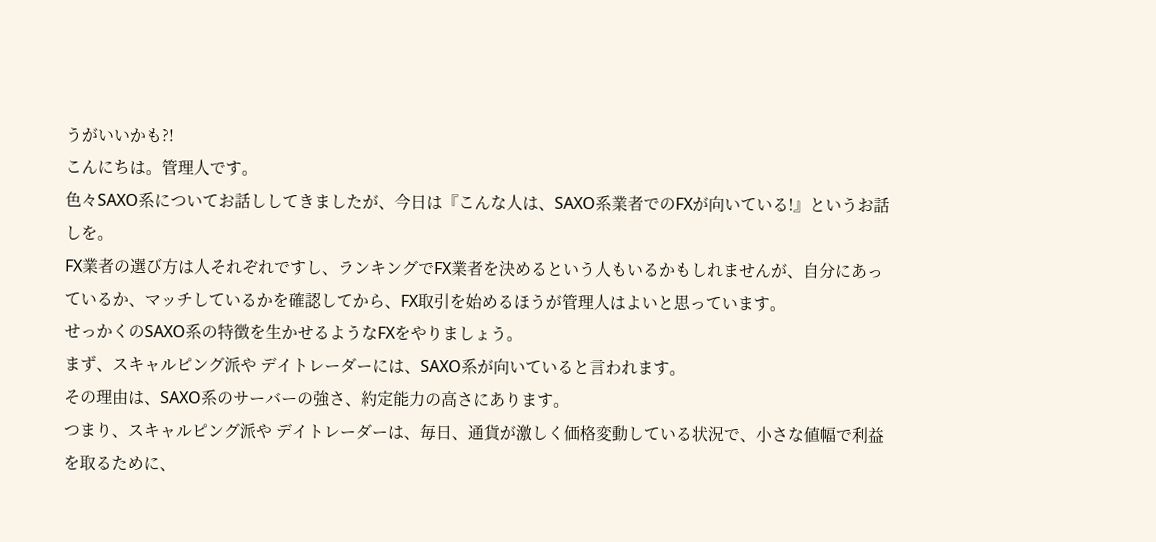うがいいかも?!
こんにちは。管理人です。
色々SAXO系についてお話ししてきましたが、今日は『こんな人は、SAXO系業者でのFXが向いている!』というお話しを。
FX業者の選び方は人それぞれですし、ランキングでFX業者を決めるという人もいるかもしれませんが、自分にあっているか、マッチしているかを確認してから、FX取引を始めるほうが管理人はよいと思っています。
せっかくのSAXO系の特徴を生かせるようなFXをやりましょう。
まず、スキャルピング派や デイトレーダーには、SAXO系が向いていると言われます。
その理由は、SAXO系のサーバーの強さ、約定能力の高さにあります。
つまり、スキャルピング派や デイトレーダーは、毎日、通貨が激しく価格変動している状況で、小さな値幅で利益を取るために、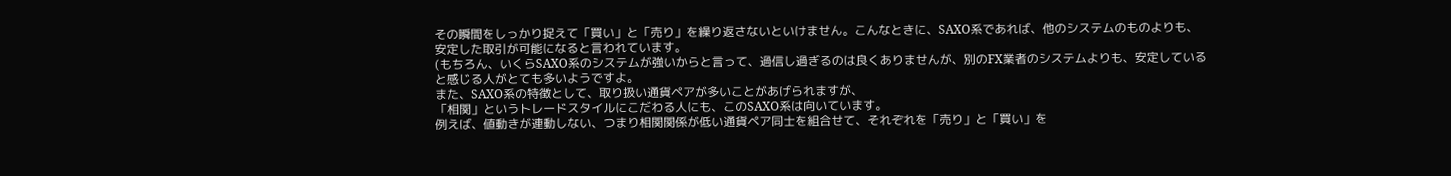その瞬間をしっかり捉えて「買い」と「売り」を繰り返さないといけません。こんなときに、SAXO系であれば、他のシステムのものよりも、安定した取引が可能になると言われています。
(もちろん、いくらSAXO系のシステムが強いからと言って、過信し過ぎるのは良くありませんが、別のFX業者のシステムよりも、安定していると感じる人がとても多いようですよ。
また、SAXO系の特徴として、取り扱い通貨ペアが多いことがあげられますが、
「相関」というトレードスタイルにこだわる人にも、このSAXO系は向いています。
例えば、値動きが連動しない、つまり相関関係が低い通貨ペア同士を組合せて、それぞれを「売り」と「買い」を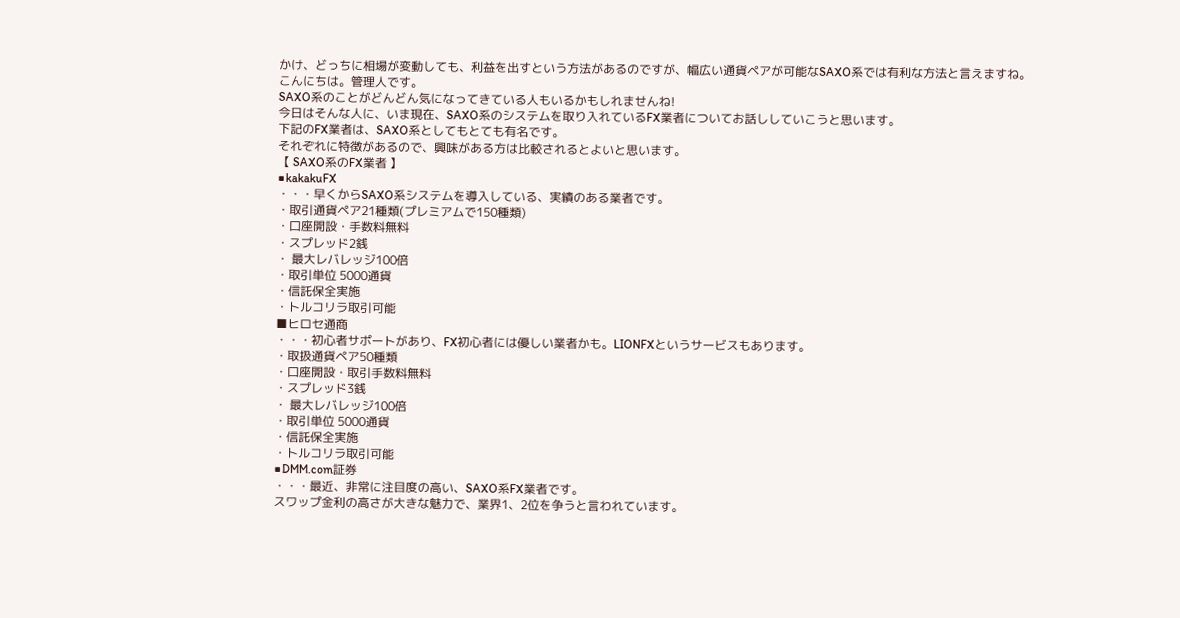かけ、どっちに相場が変動しても、利益を出すという方法があるのですが、幅広い通貨ペアが可能なSAXO系では有利な方法と言えますね。
こんにちは。管理人です。
SAXO系のことがどんどん気になってきている人もいるかもしれませんね!
今日はそんな人に、いま現在、SAXO系のシステムを取り入れているFX業者についてお話ししていこうと思います。
下記のFX業者は、SAXO系としてもとても有名です。
それぞれに特徴があるので、興味がある方は比較されるとよいと思います。
【 SAXO系のFX業者 】
■kakakuFX
・・・早くからSAXO系システムを導入している、実績のある業者です。
・取引通貨ペア21種類(プレミアムで150種類)
・口座開設・手数料無料
・スプレッド2銭
・ 最大レバレッジ100倍
・取引単位 5000通貨
・信託保全実施
・トルコリラ取引可能
■ヒロセ通商
・・・初心者サポートがあり、FX初心者には優しい業者かも。LIONFXというサービスもあります。
・取扱通貨ペア50種類
・口座開設・取引手数料無料
・スプレッド3銭
・ 最大レバレッジ100倍
・取引単位 5000通貨
・信託保全実施
・トルコリラ取引可能
■DMM.com証券
・・・最近、非常に注目度の高い、SAXO系FX業者です。
スワップ金利の高さが大きな魅力で、業界1、2位を争うと言われています。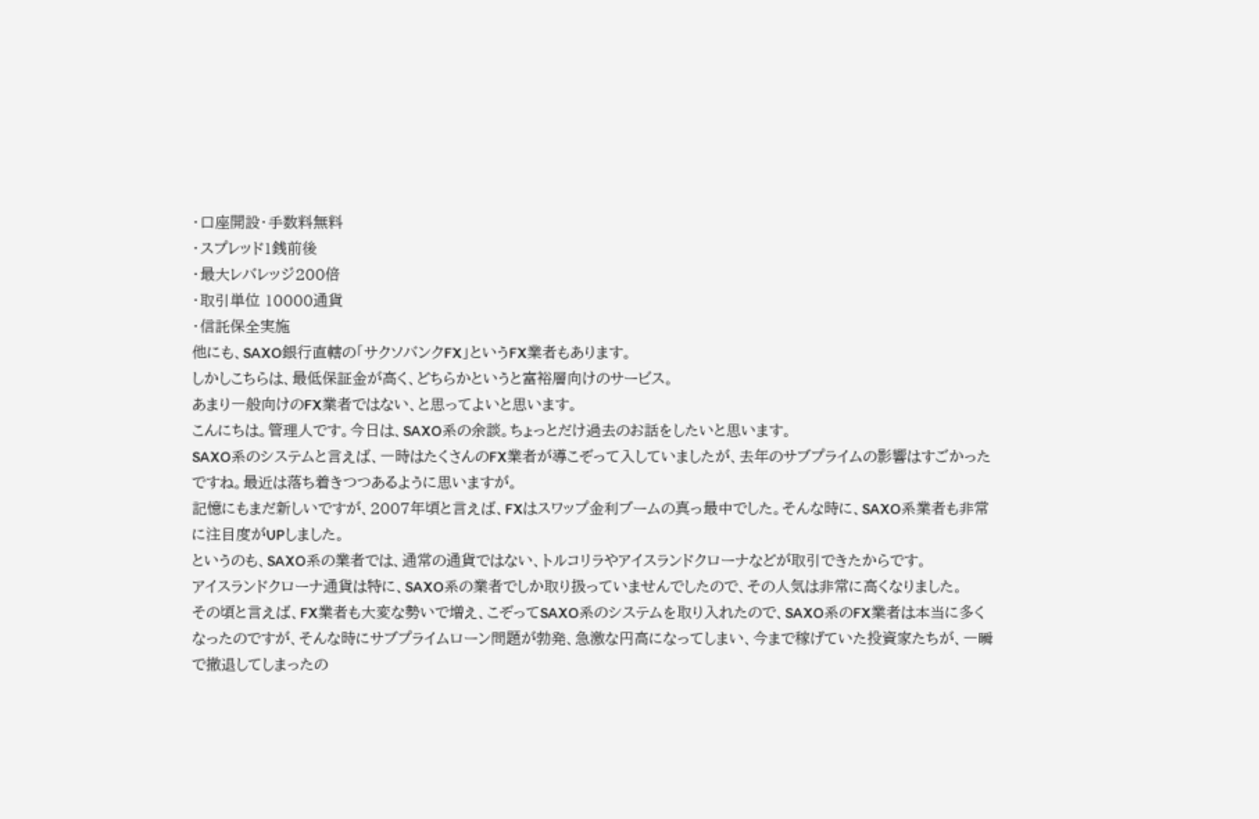・口座開設・手数料無料
・スプレッド1銭前後
・最大レバレッジ200倍
・取引単位 10000通貨
・信託保全実施
他にも、SAXO銀行直轄の「サクソバンクFX」というFX業者もあります。
しかしこちらは、最低保証金が高く、どちらかというと富裕層向けのサービス。
あまり一般向けのFX業者ではない、と思ってよいと思います。
こんにちは。管理人です。今日は、SAXO系の余談。ちょっとだけ過去のお話をしたいと思います。
SAXO系のシステムと言えば、一時はたくさんのFX業者が導こぞって入していましたが、去年のサブプライムの影響はすごかったですね。最近は落ち着きつつあるように思いますが。
記憶にもまだ新しいですが、2007年頃と言えば、FXはスワップ金利ブームの真っ最中でした。そんな時に、SAXO系業者も非常に注目度がUPしました。
というのも、SAXO系の業者では、通常の通貨ではない、トルコリラやアイスランドクローナなどが取引できたからです。
アイスランドクローナ通貨は特に、SAXO系の業者でしか取り扱っていませんでしたので、その人気は非常に高くなりました。
その頃と言えば、FX業者も大変な勢いで増え、こぞってSAXO系のシステムを取り入れたので、SAXO系のFX業者は本当に多くなったのですが、そんな時にサブプライムローン問題が勃発、急激な円高になってしまい、今まで稼げていた投資家たちが、一瞬で撤退してしまったの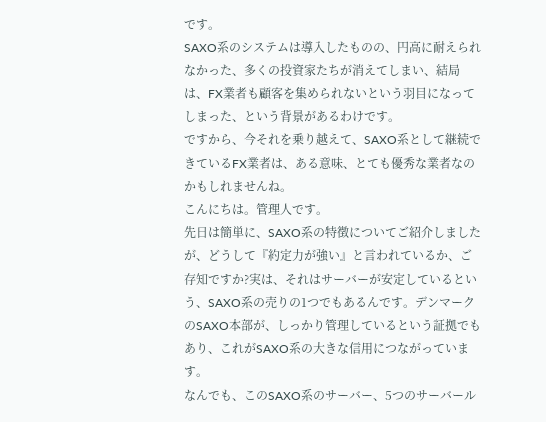です。
SAXO系のシステムは導入したものの、円高に耐えられなかった、多くの投資家たちが消えてしまい、結局は、FX業者も顧客を集められないという羽目になってしまった、という背景があるわけです。
ですから、今それを乗り越えて、SAXO系として継続できているFX業者は、ある意味、とても優秀な業者なのかもしれませんね。
こんにちは。管理人です。
先日は簡単に、SAXO系の特徴についてご紹介しましたが、どうして『約定力が強い』と言われているか、ご存知ですか?実は、それはサーバーが安定しているという、SAXO系の売りの1つでもあるんです。デンマークのSAXO本部が、しっかり管理しているという証拠でもあり、これがSAXO系の大きな信用につながっています。
なんでも、このSAXO系のサーバー、5つのサーバール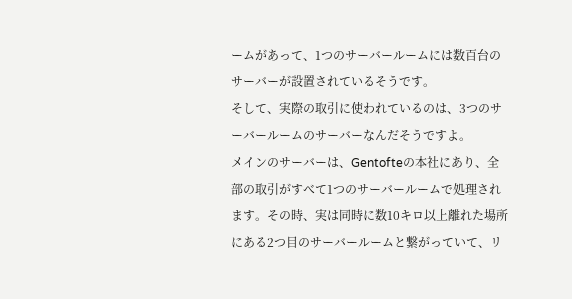ームがあって、1つのサーバールームには数百台のサーバーが設置されているそうです。
そして、実際の取引に使われているのは、3つのサーバールームのサーバーなんだそうですよ。
メインのサーバーは、Gentofteの本社にあり、全部の取引がすべて1つのサーバールームで処理されます。その時、実は同時に数10キロ以上離れた場所にある2つ目のサーバールームと繋がっていて、リ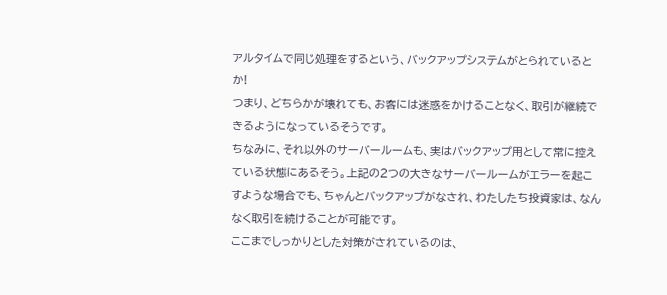アルタイムで同じ処理をするという、バックアップシステムがとられているとか!
つまり、どちらかが壊れても、お客には迷惑をかけることなく、取引が継続できるようになっているそうです。
ちなみに、それ以外のサーバールームも、実はバックアップ用として常に控えている状態にあるそう。上記の2つの大きなサーバールームがエラーを起こすような場合でも、ちゃんとバックアップがなされ、わたしたち投資家は、なんなく取引を続けることが可能です。
ここまでしっかりとした対策がされているのは、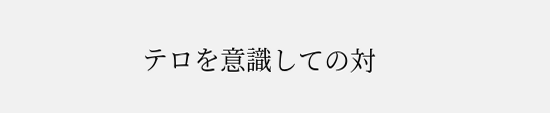テロを意識しての対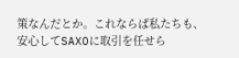策なんだとか。これならば私たちも、安心してSAXOに取引を任せら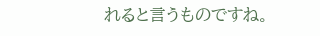れると言うものですね。